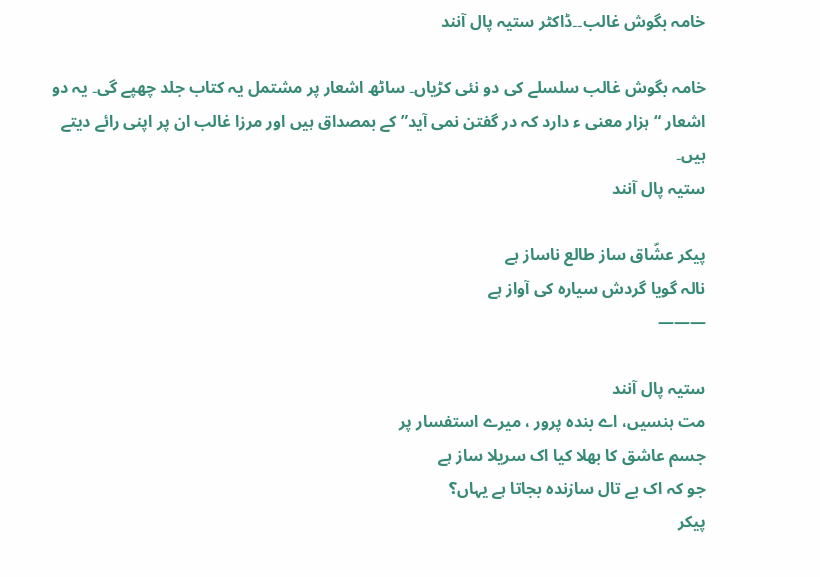خامہ بگوش غالب۔۔ڈاکٹر ستیہ پال آنند

خامہ بگوش غالب سلسلے کی دو نئی کڑیاں۔ ساٹھ اشعار پر مشتمل یہ کتاب جلد چھپے گی۔ یہ دو اشعار “ہزار معنی ء دارد کہ در گفتن نمی آید” کے بمصداق ہیں اور مرزا غالب ان پر اپنی رائے دیتے ہیں۔
ستیہ پال آنند

پیکر عشّاق ساز طالع ناساز ہے
نالہ گویا گردش سیارہ کی آواز ہے
———

ستیہ پال آنند
مت ہنسیں، اے بندہ پرور ، میرے استفسار پر
جسم عاشق کا بھلا کیا اک سریلا ساز ہے
جو کہ اک بے تال سازندہ بجاتا ہے یہاں؟
پیکر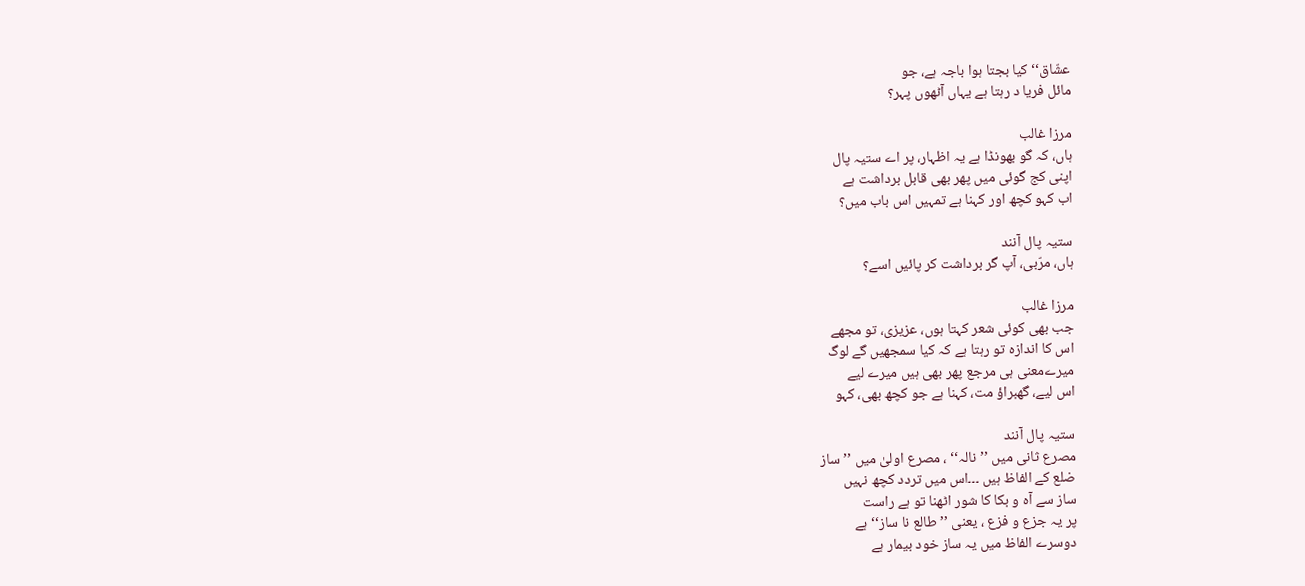عشّاق‘‘ کیا بجتا ہوا باجہ ہے، جو
مائل فریا د رہتا ہے یہاں آٹھوں پہر؟

مرزا غالب
ہاں، کہ گو بھونڈا ہے یہ اظہار، پر اے ستیہ پال
اپنی کج گوئی میں پھر بھی قابل برداشت ہے
اب کہو کچھ اور کہنا ہے تمہیں اس باب میں؟

ستیہ پال آنند
ہاں، مرّبی، آپ گر برداشت کر پائیں اسے؟

مرزا غالب
جب بھی کوئی شعر کہتا ہوں، عزیزی، تو مجھے
اس کا اندازہ تو رہتا ہے کہ کیا سمجھیں گے لوگ
میرےمعنی ہی مرجع پھر بھی ہیں میرے لیے
اس لیے، گھبراؤ مت، کہنا ہے جو کچھ بھی، کہو

ستیہ پال آنند
مصرع ثانی میں ’’نالہ‘‘ ، مصرع اولیٰ میں ’’ساز
ضلع کے الفاظ ہیں ۔۔۔اس میں تردد کچھ نہیں
ساز سے آہ و بکا کا شور اٹھنا تو ہے راست
پر یہ جزع و فزع ، یعنی ’’طالع نا ساز‘‘ ہے
دوسرے الفاظ میں یہ ساز خود بیمار ہے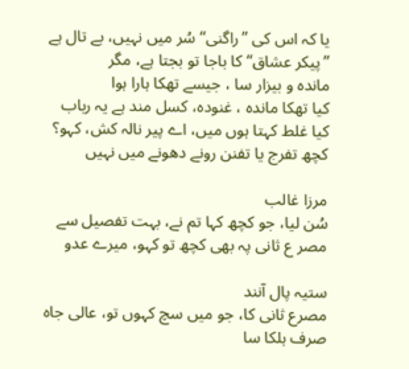یا کہ اس کی ’’راگنی‘‘ سُر میں نہیں، بے تال ہے
’’پیکر عشاق‘‘ کا باجا تو بجتا ہے، مگر
ماندہ و بیزار سا ، جیسے تھکا ہارا ہوا
کیا تھکا ماندہ ، غنودہ، کسل مند ہے یہ رباب
کیا غلط کہتا ہوں میں، اے پیر نالہ کش، کہو؟
کچھ تفرج یا تفنن رونے دھونے میں نہیں

مرزا غالب
سُن لیا، جو کچھ کہا تم نے، بہت تفصیل سے
مصر ع ثانی پہ بھی کچھ تو کہو، میرے عدو

ستیہ پال آنند
مصرع ثانی کا، جو میں سچ کہوں تو، عالی جاہ
صرف ہلکا سا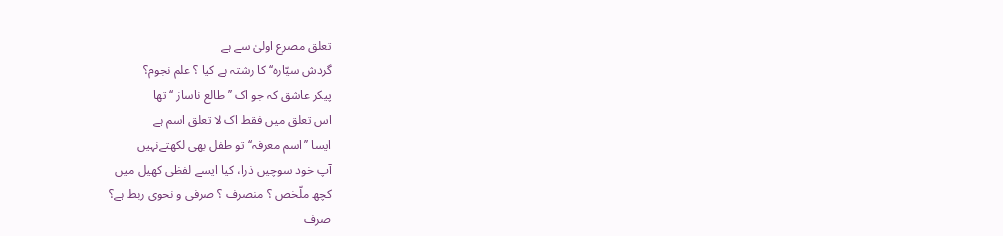تعلق مصرع اولیٰ سے ہے
گردش سیّارہ‘‘ کا رشتہ ہے کیا ؟ علم نجوم؟
پیکر عاشق کہ جو اک ’’طالع ناساز ‘‘ تھا
اس تعلق میں فقط اک لا تعلق اسم ہے
ایسا ’’اسم معرفہ‘‘ تو طفل بھی لکھتےنہیں
آپ خود سوچیں ذرا، کیا ایسے لفظی کھیل میں
کچھ ملّخص ؟ منصرف ؟ صرفی و نحوی ربط ہے؟
صرف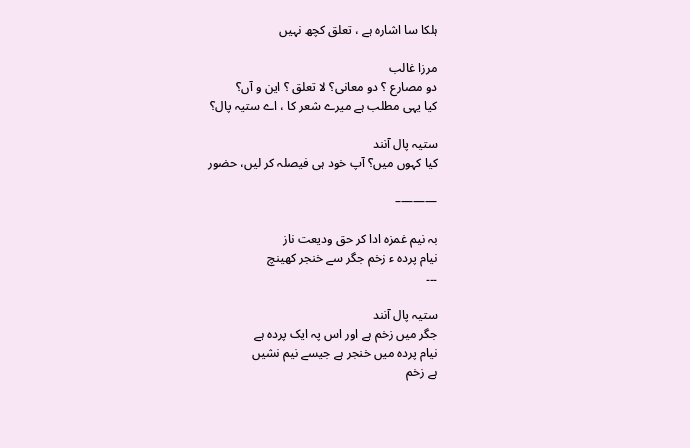ہلکا سا اشارہ ہے ، تعلق کچھ نہیں

مرزا غالب
دو مصارع ؟ دو معانی؟ لا تعلق ؟ این و آں؟
کیا یہی مطلب ہے میرے شعر کا ، اے ستیہ پال؟

ستیہ پال آنند
کیا کہوں میں؟ آپ خود ہی فیصلہ کر لیں، حضور

———–

بہ نیم غمزہ ادا کر حق ودیعت ناز
نیام پردہ ء زخم جگر سے خنجر کھینچ
۔۔۔

ستیہ پال آنند
جگر میں زخم ہے اور اس پہ ایک پردہ ہے
نیام پردہ میں خنجر ہے جیسے نیم نشیں
ہے زخم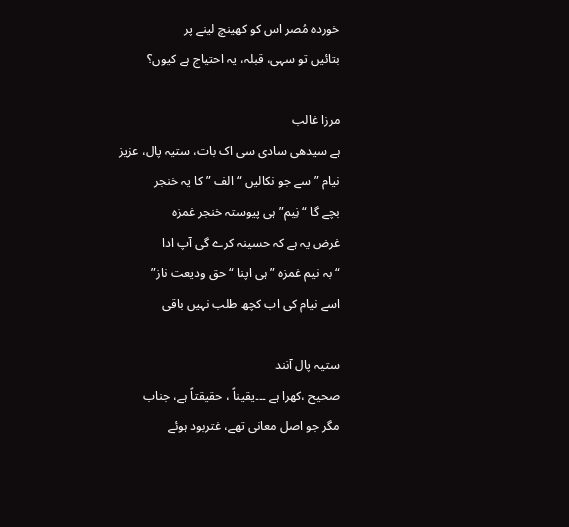خوردہ مُصر اس کو کھینچ لینے پر
بتائیں تو سہی، قبلہ، یہ احتیاج ہے کیوں؟

مرزا غالب
ہے سیدھی سادی سی اک بات، ستیہ پال، عزیز
نیام ” سے جو نکالیں “الف ” کا یہ خنجر
بچے گا “نِیم” ہی پیوستہ خنجر غمزہ
غرض یہ ہے کہ حسینہ کرے گی آپ ادا
“بہ نیم غمزہ ” ہی اپنا “حق ودیعت ناز”
اسے نیام کی اب کچھ طلب نہیں باقی

ستیہ پال آنند
صحیح ،کھرا ہے ۔۔۔یقیناً ، حقیقتاً ہے، جناب
مگر جو اصل معانی تھے، غتربود ہوئے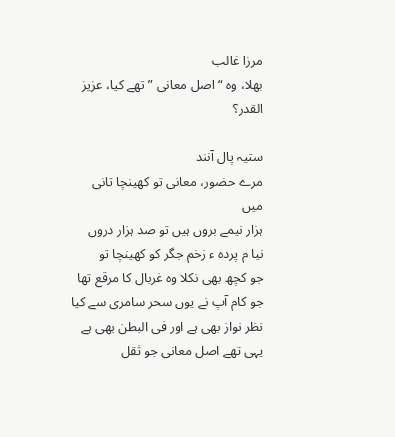مرزا غالب
بھلا، وہ “اصل معانی ” تھے کیا، عزیز القدر؟

ستیہ پال آنند
مرے حضور، معانی تو کھینچا تانی میں
ہزار نیمے بروں ہیں تو صد ہزار دروں
نیا م پردہ ء زخم جگر کو کھینچا تو
جو کچھ بھی نکلا وہ غربال کا مرقع تھا
جو کام آپ نے یوں سحر سامری سے کیا
نظر نواز بھی ہے اور فی البطن بھی ہے
یہی تھے اصل معانی جو ثقل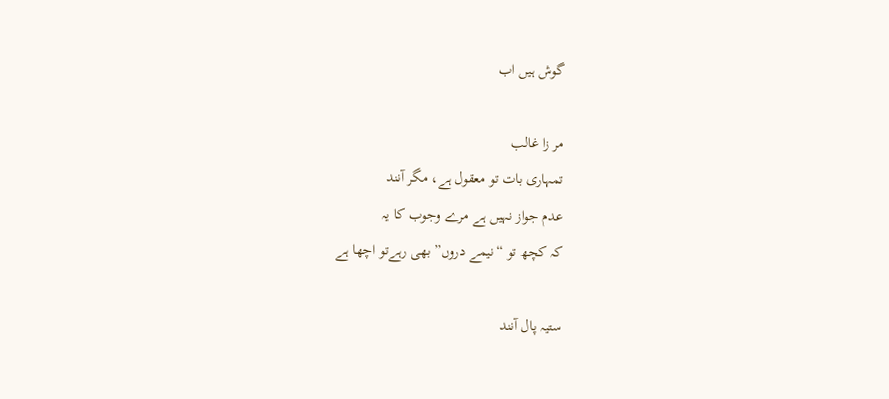گوش ہیں اب

مر زا غالب
تمہاری بات تو معقول ہے، مگر آنند
عدم جواز نہیں ہے مرے وجوب کا یہ
کہ کچھ تو “نیمے دروں” بھی رہےتو اچھا ہے

ستیہ پال آنند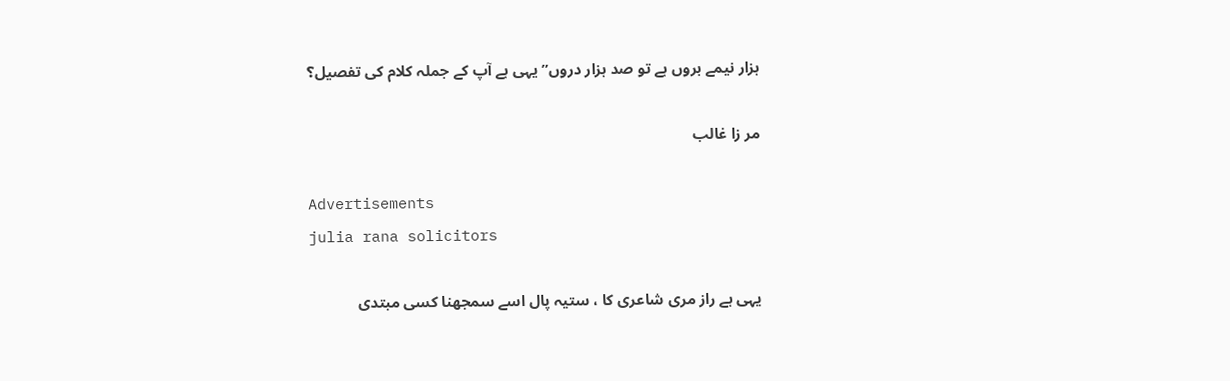ہزار نیمے بروں ہے تو صد ہزار دروں” یہی ہے آپ کے جملہ کلام کی تفصیل؟

مر زا غالب

Advertisements
julia rana solicitors

یہی ہے راز مری شاعری کا ، ستیہ پال اسے سمجھنا کسی مبتدی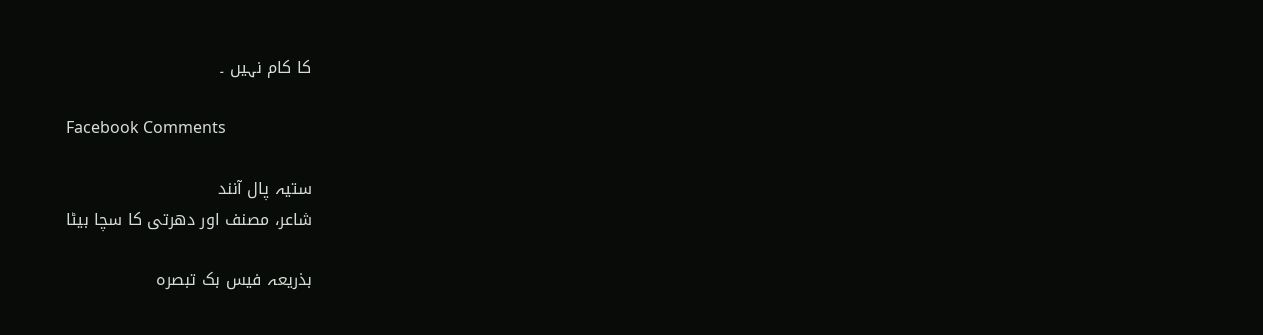کا کام نہیں ۔

Facebook Comments

ستیہ پال آنند
شاعر، مصنف اور دھرتی کا سچا بیٹا

بذریعہ فیس بک تبصرہ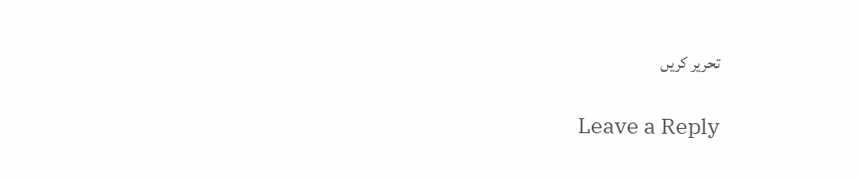تحریر کریں

Leave a Reply